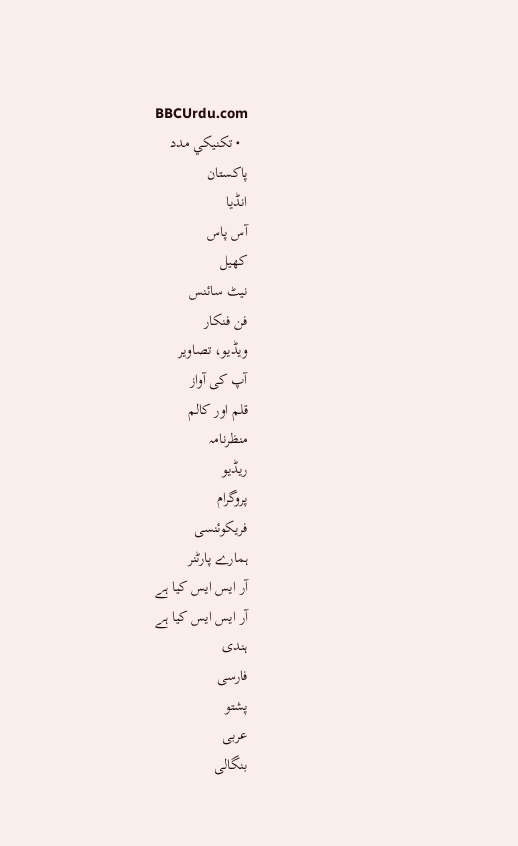BBCUrdu.com
  • تکنيکي مدد
پاکستان
انڈیا
آس پاس
کھیل
نیٹ سائنس
فن فنکار
ویڈیو، تصاویر
آپ کی آواز
قلم اور کالم
منظرنامہ
ریڈیو
پروگرام
فریکوئنسی
ہمارے پارٹنر
آر ایس ایس کیا ہے
آر ایس ایس کیا ہے
ہندی
فارسی
پشتو
عربی
بنگالی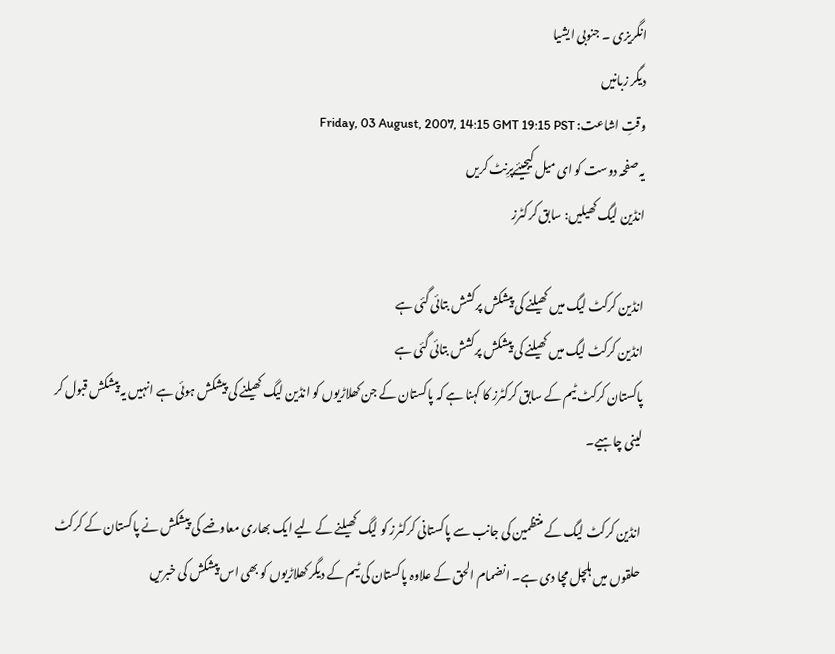انگریزی ۔ جنوبی ایشیا
دیگر زبانیں
وقتِ اشاعت: Friday, 03 August, 2007, 14:15 GMT 19:15 PST
یہ صفحہ دوست کو ای میل کیجیئےپرِنٹ کریں
انڈین لیگ کھیلیں: سابق کرکٹرز

انڈین کرکٹ لیگ میں کھیلنے کی پیشکش پرکشش بتائی گئی ہے
انڈین کرکٹ لیگ میں کھیلنے کی پیشکش پرکشش بتائی گئی ہے
پاکستان کرکٹ ٹیم کے سابق کرکٹرز کا کہنا ہے کہ پاکستان کے جن کھلاڑیوں کو انڈین لیگ کھیلنے کی پیشکش ہوئی ہے انہیں یہ پیشکش قبول کر لینی چاہیے۔

انڈین کرکٹ لیگ کے منتظمین کی جانب سے پاکستانی کرکٹرز کو لیگ کھیلنے کے لیے ایک بھاری معاوضے کی پیشکش نے پاکستان کے کرکٹ حلقوں میں ہلچل مچا دی ہے۔ انضمام الحق کے علاوہ پاکستان کی ٹیم کے دیگر کھلاڑیوں کو بھی اس پیشکش کی خبریں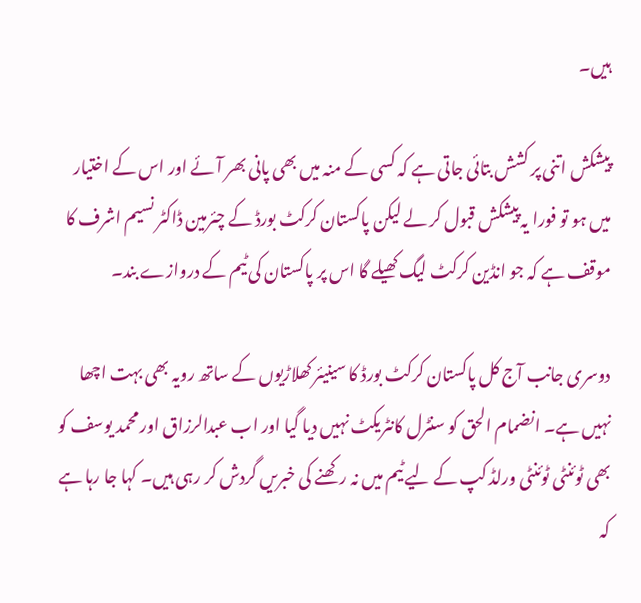ہیں۔

پیشکش اتنی پر کشش بتائی جاتی ہے کہ کسی کے منہ میں بھی پانی بھر آئے اور اس کے اختیار میں ہو تو فورا یہ پیشکش قبول کر لے لیکن پاکستان کرکٹ بورڈ کے چئرمین ڈاکٹر نسیم اشرف کا موقف ہے کہ جو انڈین کرکٹ لیگ کھیلے گا اس پر پاکستان کی ٹیم کے دروازے بند۔

دوسری جانب آج کل پاکستان کرکٹ بورڈ کا سینیئر کھلاڑیوں کے ساتھ رویہ بھی بہت اچھا نہیں ہے۔ انضمام الحق کو سنٹرل کانٹریکٹ نہیں دیا گیا اور اب عبدالرزاق اور محمد یوسف کو بھی ٹوئنٹی ٹوئنٹی ورلڈ کپ کے لیے ٹیم میں نہ رکھنے کی خبریں گردش کر رہی ہیں۔ کہا جا رہا ہے کہ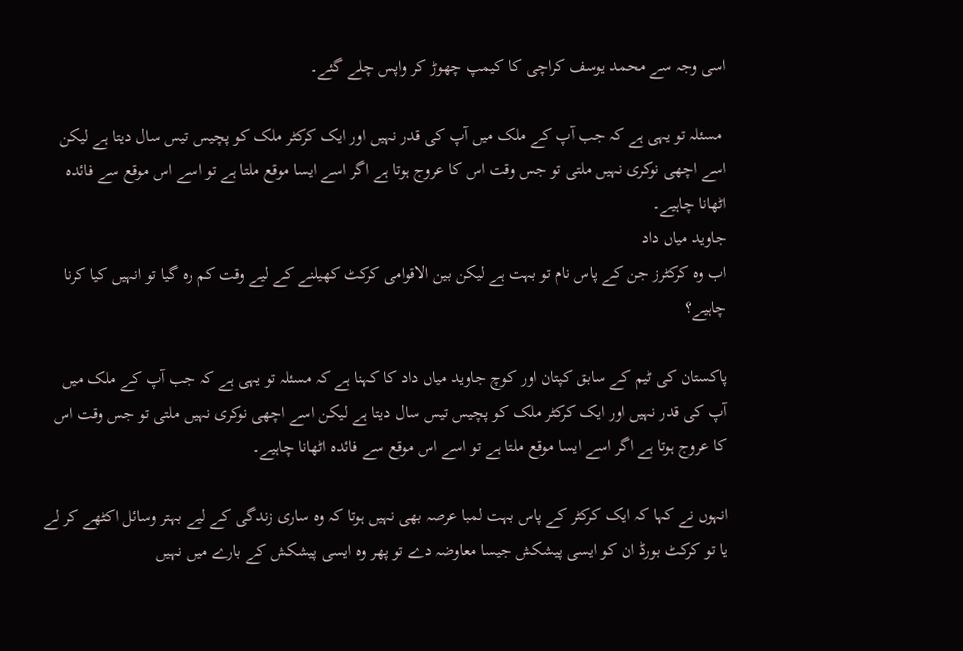اسی وجہ سے محمد یوسف کراچی کا کیمپ چھوڑ کر واپس چلے گئے۔

 مسئلہ تو یہی ہے کہ جب آپ کے ملک میں آپ کی قدر نہیں اور ایک کرکٹر ملک کو پچیس تیس سال دیتا ہے لیکن اسے اچھی نوکری نہیں ملتی تو جس وقت اس کا عروج ہوتا ہے اگر اسے ایسا موقع ملتا ہے تو اسے اس موقع سے فائدہ اٹھانا چاہیے۔
جاوید میاں داد
اب وہ کرکٹرز جن کے پاس نام تو بہت ہے لیکن بین الاقوامی کرکٹ کھیلنے کے لیے وقت کم رہ گیا تو انہیں کیا کرنا چاہیے؟

پاکستان کی ٹیم کے سابق کپتان اور کوچ جاوید میاں داد کا کہنا ہے کہ مسئلہ تو یہی ہے کہ جب آپ کے ملک میں آپ کی قدر نہیں اور ایک کرکٹر ملک کو پچیس تیس سال دیتا ہے لیکن اسے اچھی نوکری نہیں ملتی تو جس وقت اس کا عروج ہوتا ہے اگر اسے ایسا موقع ملتا ہے تو اسے اس موقع سے فائدہ اٹھانا چاہیے۔

انہوں نے کہا کہ ایک کرکٹر کے پاس بہت لمبا عرصہ بھی نہیں ہوتا کہ وہ ساری زندگی کے لیے بہتر وسائل اکٹھے کر لے یا تو کرکٹ بورڈ ان کو ایسی پیشکش جیسا معاوضہ دے تو پھر وہ ایسی پیشکش کے بارے میں نہیں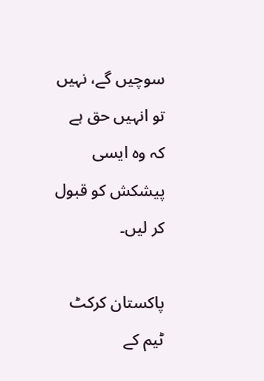سوچیں گے، نہیں تو انہیں حق ہے کہ وہ ایسی پیشکش کو قبول کر لیں۔

پاکستان کرکٹ ٹیم کے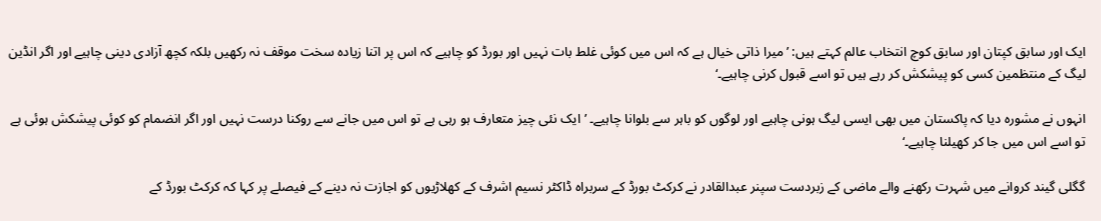ایک اور سابق کپتان اور سابق کوچ انتخاب عالم کہتے ہیں: ’میرا ذاتی خیال ہے کہ اس میں کوئی غلط بات نہیں اور بورڈ کو چاہیے کہ اس پر اتنا زیادہ سخت موقف نہ رکھیں بلکہ کچھ آزادی دینی چاہیے اور اگر انڈین لیگ کے منتظمین کسی کو پیشکش کر رہے ہیں تو اسے قبول کرنی چاہیے۔‘

انہوں نے مشورہ دیا کہ پاکستان میں بھی ایسی لیگ ہونی چاہیے اور لوگوں کو باہر سے بلوانا چاہیے۔ ’ایک نئی چیز متعارف ہو رہی ہے تو اس میں جانے سے روکنا درست نہیں اور اگر انضمام کو کوئی پیشکش ہوئی ہے تو اسے اس میں جا کر کھیلنا چاہیے۔‘

گگلی گیند کروانے میں شہرت رکھنے والے ماضی کے زبردست سپنر عبدالقادر نے کرکٹ بورڈ کے سربراہ ڈاکٹر نسیم اشرف کے کھلاڑیوں کو اجازت نہ دینے کے فیصلے پر کہا کہ کرکٹ بورڈ کے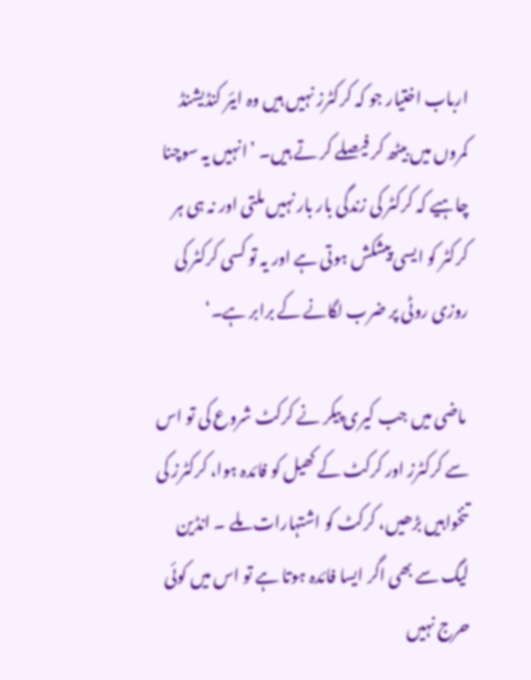ارباب اختیار جو کہ کرکٹرز نہیں ہیں وہ ایئر کنڈیشنڈ کمروں میں بیٹھ کر فیصلے کر تے ہیں۔ ’انہیں یہ سوچنا چاہیے کہ کرکٹر کی زندگی بار بار نہیں ملتی اور نہ ہی ہر کرکٹر کو ایسی پیشکش ہوتی ہے اور یہ تو کسی کرکٹر کی روزی روٹی پر ضرب لگانے کے برابر ہے۔‘

 ماضی میں جب کیری پیکر نے کرکٹ شروع کی تو اس سے کرکٹرز اور کرکٹ کے کھیل کو فائدہ ہوا، کرکٹرز کی تنخواہیں بڑھیں، کرکٹ کو اشتہارات ملے ۔ انڈین لیگ سے بھی اگر ایسا فائدہ ہوتا ہے تو اس میں کوئی حرج نہیں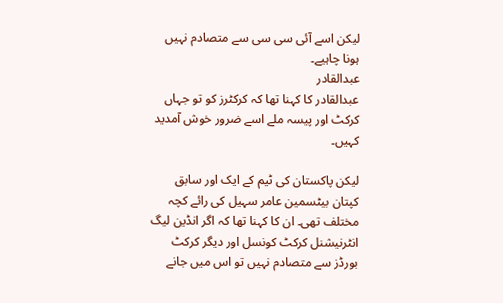لیکن اسے آئی سی سی سے متصادم نہیں ہونا چاہیے۔
عبدالقادر
عبدالقادر کا کہنا تھا کہ کرکٹرز کو تو جہاں کرکٹ اور پیسہ ملے اسے ضرور خوش آمدید کہیں۔

لیکن پاکستان کی ٹیم کے ایک اور سابق کپتان بیٹسمین عامر سہیل کی رائے کچہ مختلف تھی۔ ان کا کہنا تھا کہ اگر انڈین لیگ انٹرنیشنل کرکٹ کونسل اور دیگر کرکٹ بورڈز سے متصادم نہیں تو اس میں جانے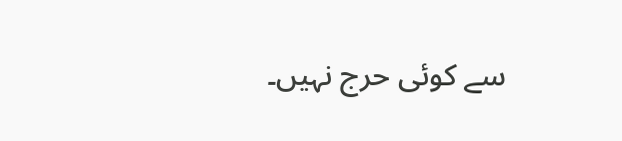سے کوئی حرج نہیں۔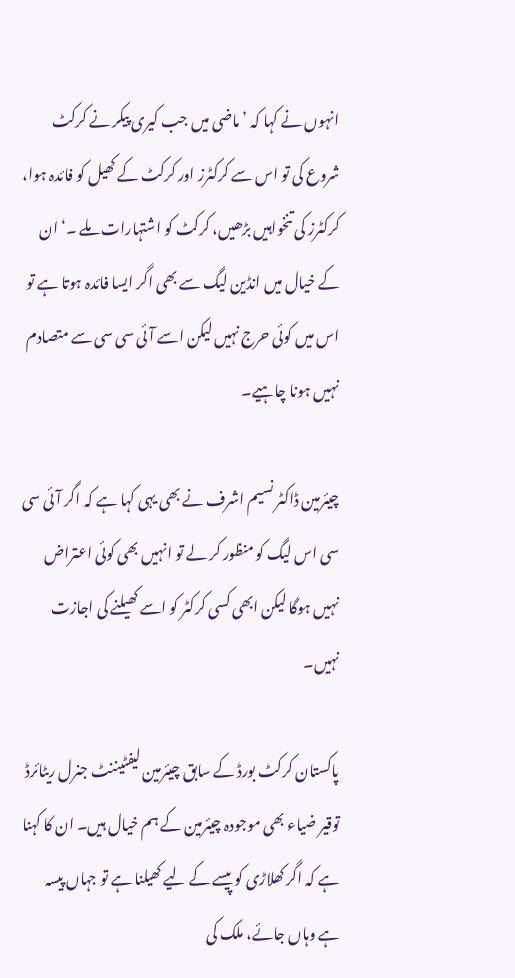انہوں نے کہا کہ ’ماضی میں جب کیری پیکر نے کرکٹ شروع کی تو اس سے کرکٹرز اور کرکٹ کے کھیل کو فائدہ ہوا، کرکٹرز کی تنخواہیں بڑھیں، کرکٹ کو اشتہارات ملے ۔‘ ان کے خیال میں انڈین لیگ سے بھی اگر ایسا فائدہ ہوتا ہے تو اس میں کوئی حرج نہیں لیکن اسے آئی سی سی سے متصادم نہیں ہونا چاہیے۔

چیئرمین ڈاکٹر نسیم اشرف نے بھی یہی کہا ہے کہ اگر آئی سی سی اس لیگ کو منظور کر لے تو انہیں بھی کوئی اعتراض نہیں ہوگا لیکن ابھی کسی کرکٹر کو اسے کھیلنے کی اجازت نہیں۔

پاکستان کرکٹ بورڈ کے سابق چیئرمین لیفٹیننٹ جنرل ریٹائرڈ توقیر ضیاء بھی موجودہ چیئرمین کے ہم خیال ہیں۔ ان کا کہنا ہے کہ اگر کھلاڑی کو پیسے کے لیے کھیلنا ہے تو جہاں پیسہ ہے وہاں جائے، ملک کی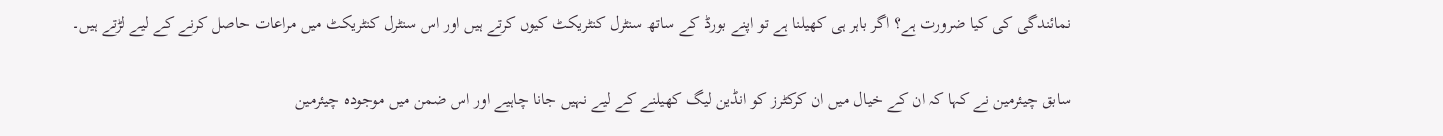نمائندگی کی کیا ضرورت ہے؟ اگر باہر ہی کھیلنا ہے تو اپنے بورڈ کے ساتھ سنٹرل کنٹریکٹ کیوں کرتے ہیں اور اس سنٹرل کنٹریکٹ میں مراعات حاصل کرنے کے لیے لڑتے ہیں۔

سابق چیئرمین نے کہا کہ ان کے خیال میں ان کرکٹرز کو انڈین لیگ کھیلنے کے لیے نہیں جانا چاہیے اور اس ضمن میں موجودہ چیئرمین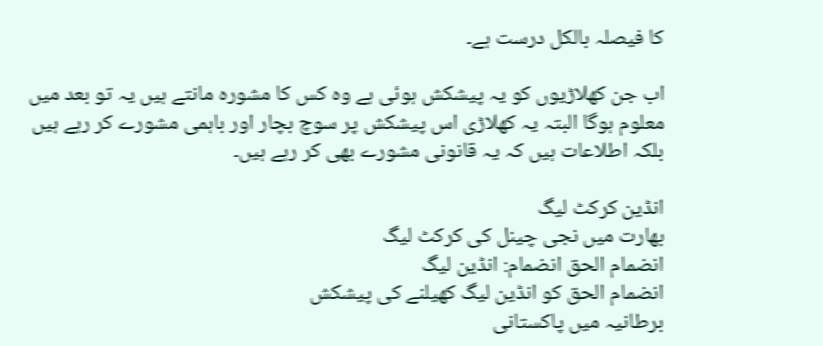کا فیصلہ بالکل درست ہے۔

اب جن کھلاڑیوں کو یہ پیشکش ہوئی ہے وہ کس کا مشورہ مانتے ہیں یہ تو بعد میں معلوم ہوگا البتہ یہ کھلاڑی اس پیشکش پر سوچ بچار اور باہمی مشورے کر رہے ہیں بلکہ اطلاعات ہیں کہ یہ قانونی مشورے بھی کر رہے ہیں۔

انڈین کرکٹ لیگ
بھارت میں نجی چینل کی کرکٹ لیگ
انضمام الحق انضمام: انڈین لیگ
انضمام الحق کو انڈین لیگ کھیلنے کی پیشکش
برطانیہ میں پاکستانی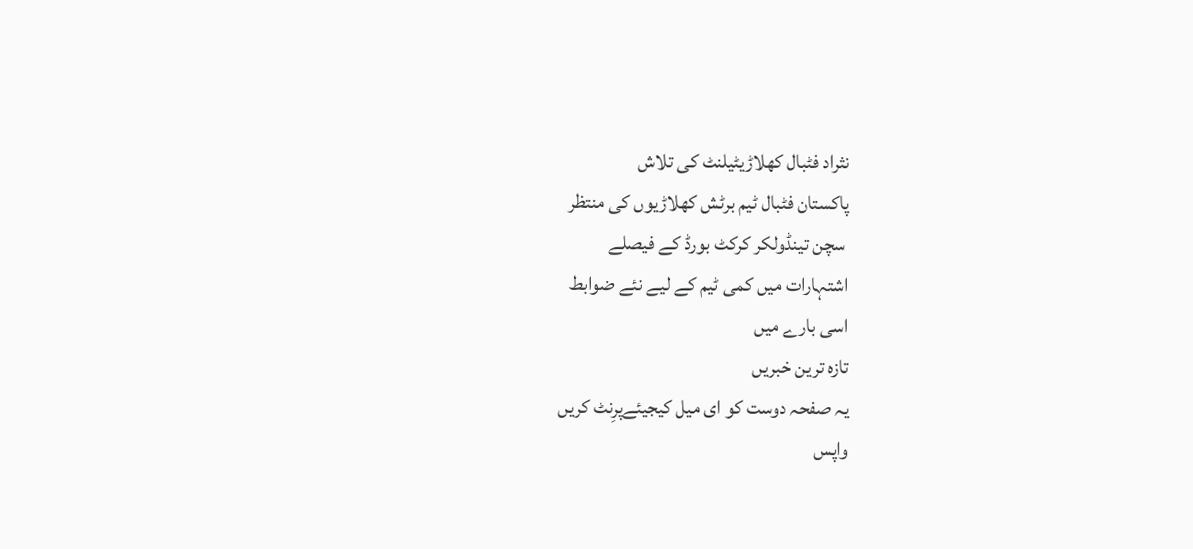نثراد فٹبال کھلاڑیٹیلنٹ کی تلاش
پاکستان فٹبال ٹیم برٹش کھلاڑیوں کی منتظر
 سچن تینڈولکر کرکٹ بورڈ کے فیصلے
اشتہارات میں کمی ٹیم کے لیے نئے ضوابط
اسی بارے میں
تازہ ترین خبریں
یہ صفحہ دوست کو ای میل کیجیئےپرِنٹ کریں
واپس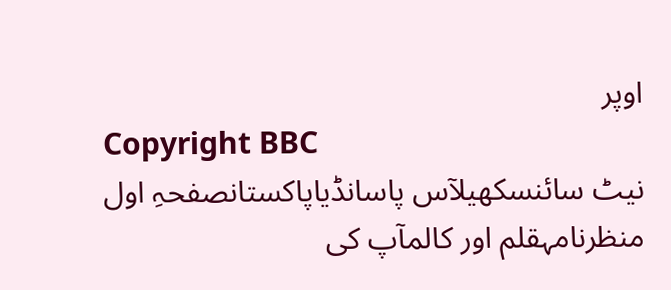اوپر
Copyright BBC
نیٹ سائنسکھیلآس پاسانڈیاپاکستانصفحہِ اول
منظرنامہقلم اور کالمآپ کی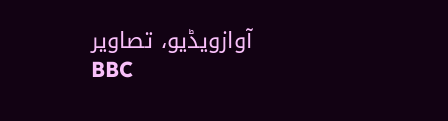آوازویڈیو، تصاویر
BBC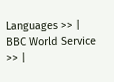Languages >> | BBC World Service >> |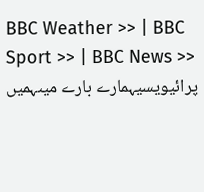BBC Weather >> | BBC Sport >> | BBC News >>
پرائیویسیہمارے بارے میںہمیں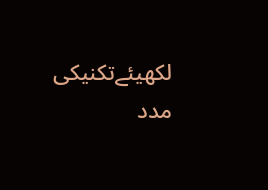لکھیئےتکنیکی مدد